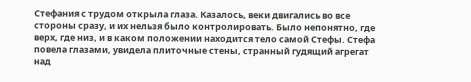Стефания с трудом открыла глаза. Казалось, веки двигались во все стороны сразу, и их нельзя было контролировать. Было непонятно, где верх, где низ, и в каком положении находится тело самой Стефы. Стефа повела глазами, увидела плиточные стены, странный гудящий агрегат над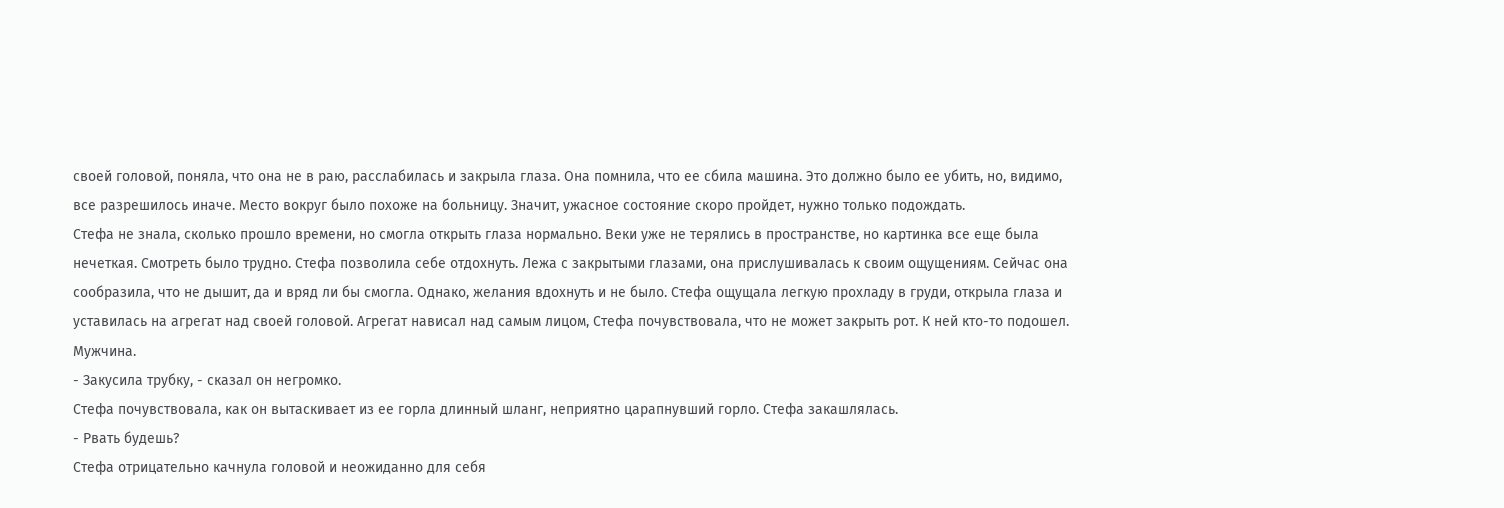своей головой, поняла, что она не в раю, расслабилась и закрыла глаза. Она помнила, что ее сбила машина. Это должно было ее убить, но, видимо, все разрешилось иначе. Место вокруг было похоже на больницу. Значит, ужасное состояние скоро пройдет, нужно только подождать.
Стефа не знала, сколько прошло времени, но смогла открыть глаза нормально. Веки уже не терялись в пространстве, но картинка все еще была нечеткая. Смотреть было трудно. Стефа позволила себе отдохнуть. Лежа с закрытыми глазами, она прислушивалась к своим ощущениям. Сейчас она сообразила, что не дышит, да и вряд ли бы смогла. Однако, желания вдохнуть и не было. Стефа ощущала легкую прохладу в груди, открыла глаза и уставилась на агрегат над своей головой. Агрегат нависал над самым лицом, Стефа почувствовала, что не может закрыть рот. К ней кто-то подошел. Мужчина.
- Закусила трубку, - сказал он негромко.
Стефа почувствовала, как он вытаскивает из ее горла длинный шланг, неприятно царапнувший горло. Стефа закашлялась.
- Рвать будешь?
Стефа отрицательно качнула головой и неожиданно для себя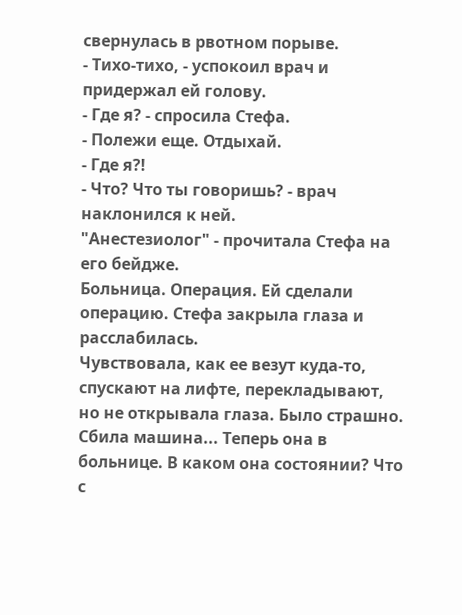свернулась в рвотном порыве.
- Тихо-тихо, - успокоил врач и придержал ей голову.
- Где я? - спросила Стефа.
- Полежи еще. Отдыхай.
- Где я?!
- Что? Что ты говоришь? - врач наклонился к ней.
"Анестезиолог" - прочитала Стефа на его бейдже.
Больница. Операция. Ей сделали операцию. Стефа закрыла глаза и расслабилась.
Чувствовала, как ее везут куда-то, спускают на лифте, перекладывают, но не открывала глаза. Было страшно. Сбила машина... Теперь она в больнице. В каком она состоянии? Что с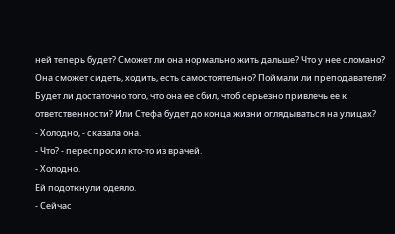ней теперь будет? Сможет ли она нормально жить дальше? Что у нее сломано? Она сможет сидеть, ходить, есть самостоятельно? Поймали ли преподавателя? Будет ли достаточно того, что она ее сбил, чтоб серьезно привлечь ее к ответственности? Или Стефа будет до конца жизни оглядываться на улицах?
- Холодно, - сказала она.
- Что? - переспросил кто-то из врачей.
- Холодно.
Ей подоткнули одеяло.
- Сейчас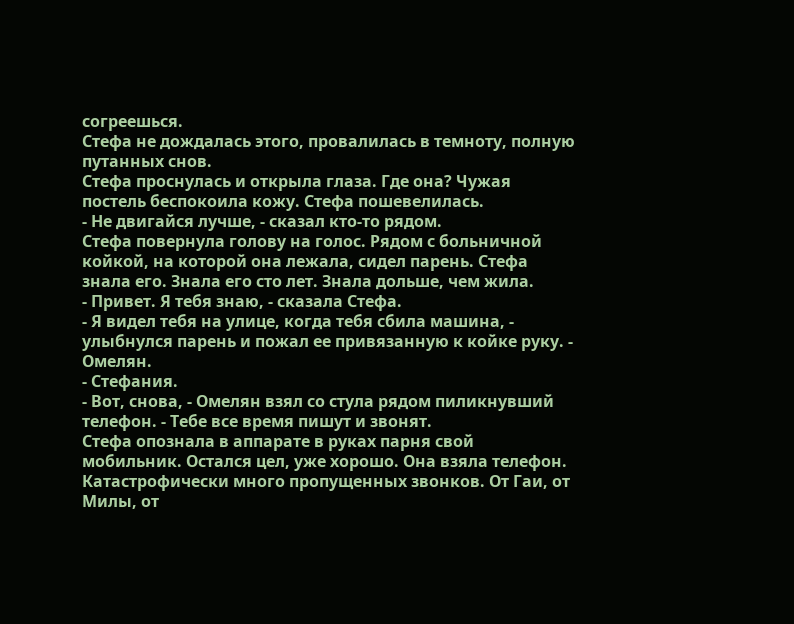согреешься.
Стефа не дождалась этого, провалилась в темноту, полную путанных снов.
Стефа проснулась и открыла глаза. Где она? Чужая постель беспокоила кожу. Стефа пошевелилась.
- Не двигайся лучше, - сказал кто-то рядом.
Стефа повернула голову на голос. Рядом с больничной койкой, на которой она лежала, сидел парень. Стефа знала его. Знала его сто лет. Знала дольше, чем жила.
- Привет. Я тебя знаю, - сказала Стефа.
- Я видел тебя на улице, когда тебя сбила машина, - улыбнулся парень и пожал ее привязанную к койке руку. - Омелян.
- Стефания.
- Вот, снова, - Омелян взял со стула рядом пиликнувший телефон. - Тебе все время пишут и звонят.
Стефа опознала в аппарате в руках парня свой мобильник. Остался цел, уже хорошо. Она взяла телефон. Катастрофически много пропущенных звонков. От Гаи, от Милы, от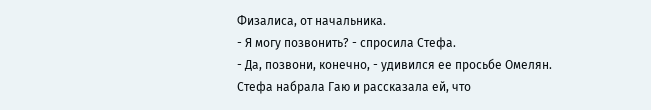Физалиса, от начальника.
- Я могу позвонить? - спросила Стефа.
- Да, позвони, конечно, - удивился ее просьбе Омелян.
Стефа набрала Гаю и рассказала ей, что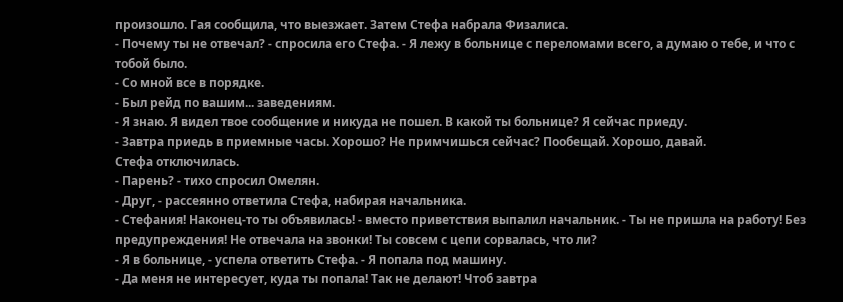произошло. Гая сообщила, что выезжает. Затем Стефа набрала Физалиса.
- Почему ты не отвечал? - спросила его Стефа. - Я лежу в больнице с переломами всего, а думаю о тебе, и что с тобой было.
- Со мной все в порядке.
- Был рейд по вашим... заведениям.
- Я знаю. Я видел твое сообщение и никуда не пошел. В какой ты больнице? Я сейчас приеду.
- Завтра приедь в приемные часы. Хорошо? Не примчишься сейчас? Пообещай. Хорошо, давай.
Стефа отключилась.
- Парень? - тихо спросил Омелян.
- Друг, - рассеянно ответила Стефа, набирая начальника.
- Стефания! Наконец-то ты объявилась! - вместо приветствия выпалил начальник. - Ты не пришла на работу! Без предупреждения! Не отвечала на звонки! Ты совсем с цепи сорвалась, что ли?
- Я в больнице, - успела ответить Стефа. - Я попала под машину.
- Да меня не интересует, куда ты попала! Так не делают! Чтоб завтра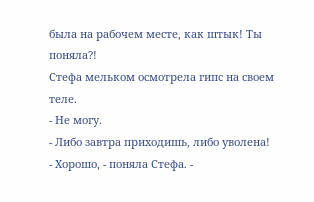была на рабочем месте, как штык! Ты поняла?!
Стефа мельком осмотрела гипс на своем теле.
- Не могу.
- Либо завтра приходишь, либо уволена!
- Хорошо, - поняла Стефа. -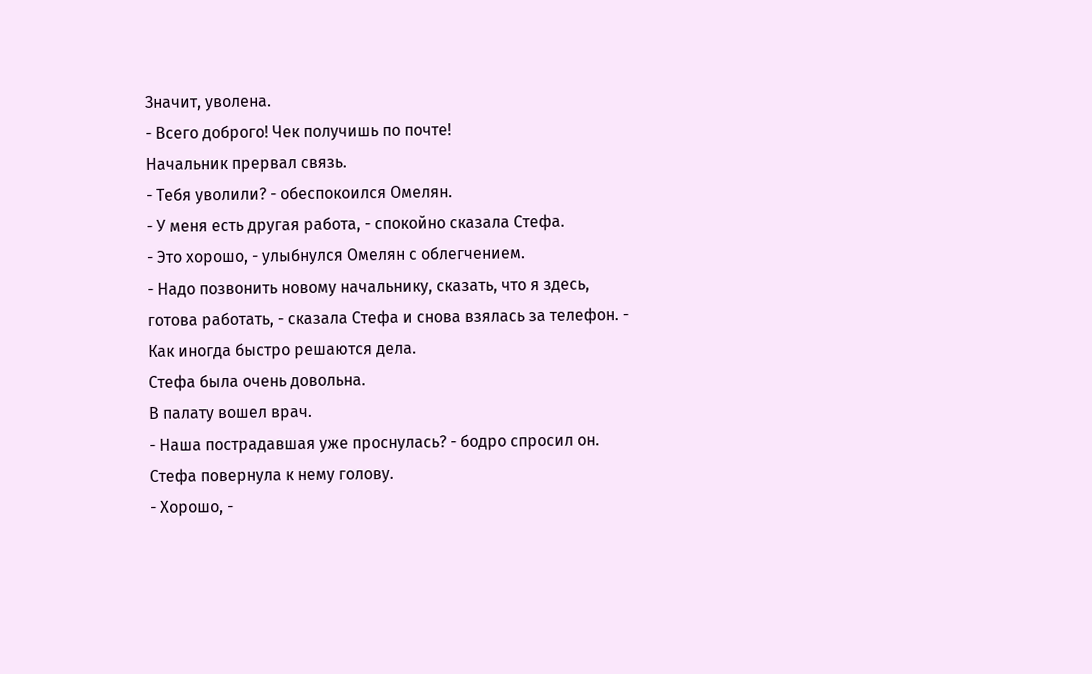Значит, уволена.
- Всего доброго! Чек получишь по почте!
Начальник прервал связь.
- Тебя уволили? - обеспокоился Омелян.
- У меня есть другая работа, - спокойно сказала Стефа.
- Это хорошо, - улыбнулся Омелян с облегчением.
- Надо позвонить новому начальнику, сказать, что я здесь, готова работать, - сказала Стефа и снова взялась за телефон. - Как иногда быстро решаются дела.
Стефа была очень довольна.
В палату вошел врач.
- Наша пострадавшая уже проснулась? - бодро спросил он.
Стефа повернула к нему голову.
- Хорошо, -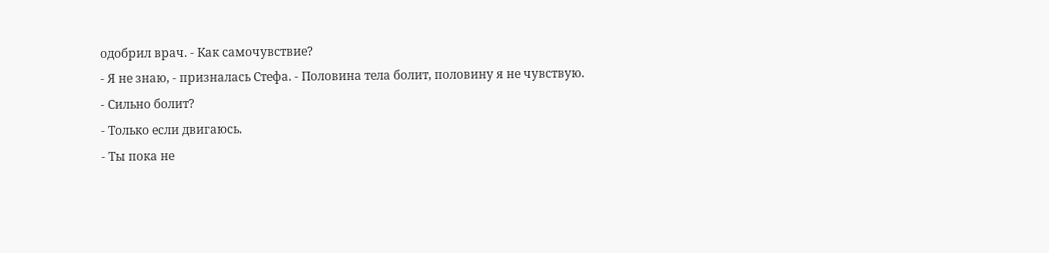одобрил врач. - Как самочувствие?
- Я не знаю, - призналась Стефа. - Половина тела болит, половину я не чувствую.
- Сильно болит?
- Только если двигаюсь.
- Ты пока не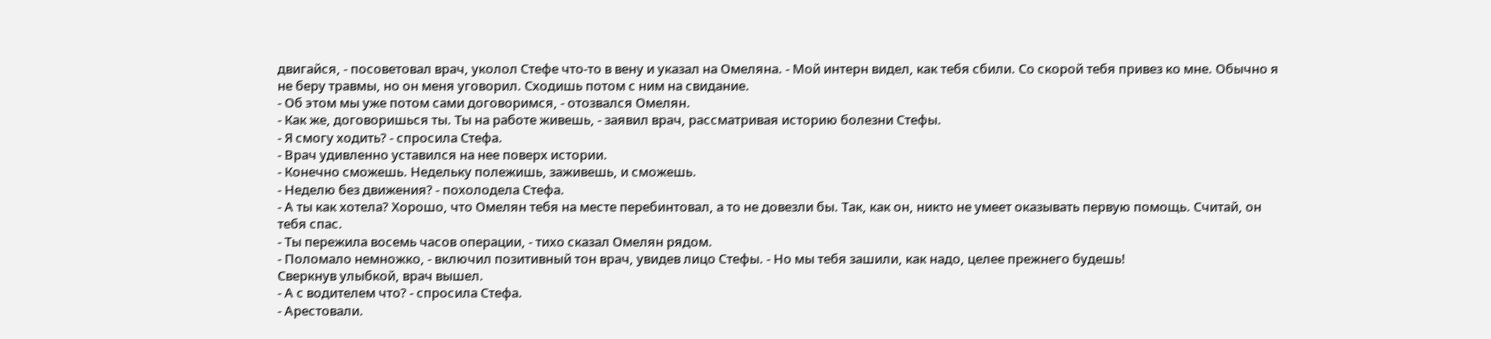двигайся, - посоветовал врач, уколол Стефе что-то в вену и указал на Омеляна. - Мой интерн видел, как тебя сбили. Со скорой тебя привез ко мне. Обычно я не беру травмы, но он меня уговорил. Сходишь потом с ним на свидание.
- Об этом мы уже потом сами договоримся, - отозвался Омелян.
- Как же, договоришься ты. Ты на работе живешь, - заявил врач, рассматривая историю болезни Стефы.
- Я смогу ходить? - спросила Стефа.
- Врач удивленно уставился на нее поверх истории.
- Конечно сможешь. Недельку полежишь, заживешь, и сможешь.
- Неделю без движения? - похолодела Стефа.
- А ты как хотела? Хорошо, что Омелян тебя на месте перебинтовал, а то не довезли бы. Так, как он, никто не умеет оказывать первую помощь. Считай, он тебя спас.
- Ты пережила восемь часов операции, - тихо сказал Омелян рядом.
- Поломало немножко, - включил позитивный тон врач, увидев лицо Стефы. - Но мы тебя зашили, как надо, целее прежнего будешь!
Сверкнув улыбкой, врач вышел.
- А с водителем что? - спросила Стефа.
- Арестовали.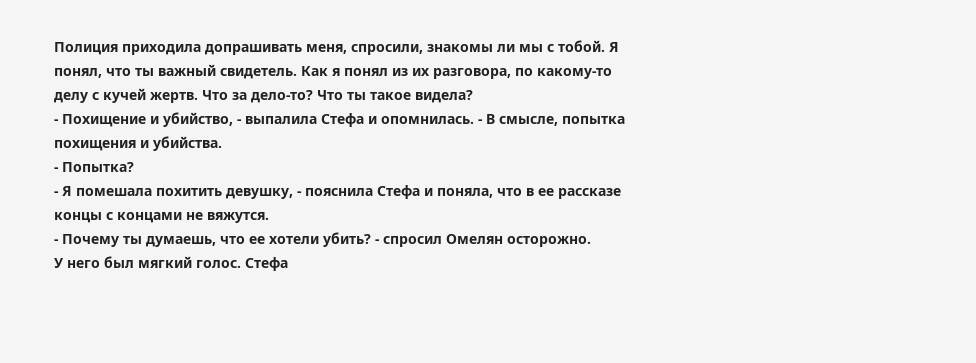Полиция приходила допрашивать меня, спросили, знакомы ли мы с тобой. Я понял, что ты важный свидетель. Как я понял из их разговора, по какому-то делу с кучей жертв. Что за дело-то? Что ты такое видела?
- Похищение и убийство, - выпалила Стефа и опомнилась. - В смысле, попытка похищения и убийства.
- Попытка?
- Я помешала похитить девушку, - пояснила Стефа и поняла, что в ее рассказе концы с концами не вяжутся.
- Почему ты думаешь, что ее хотели убить? - спросил Омелян осторожно.
У него был мягкий голос. Стефа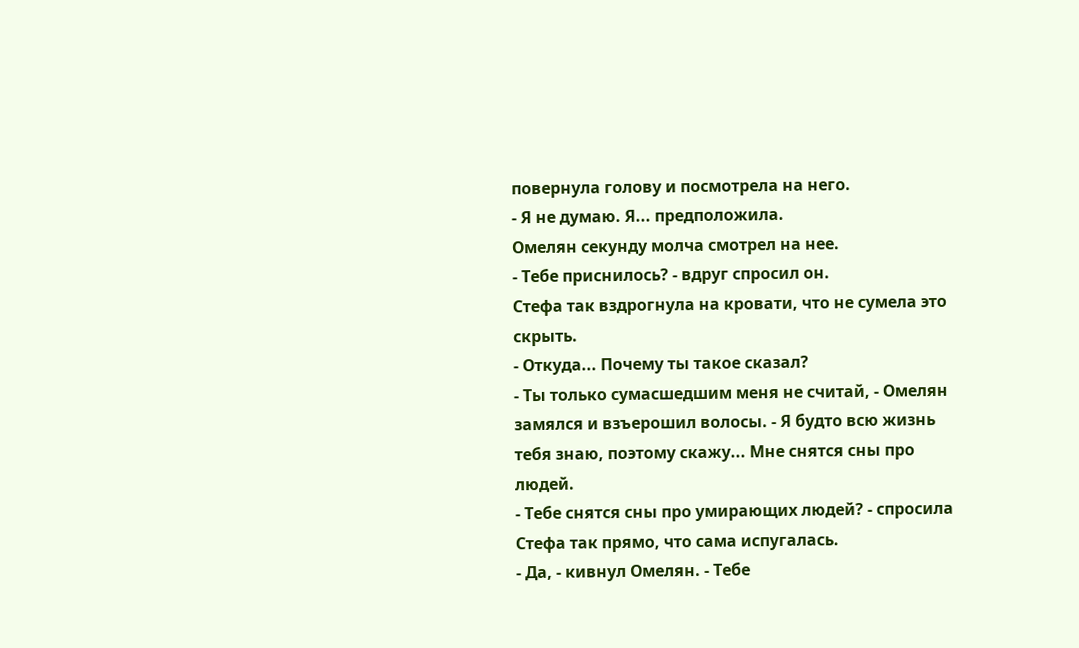повернула голову и посмотрела на него.
- Я не думаю. Я... предположила.
Омелян секунду молча смотрел на нее.
- Тебе приснилось? - вдруг спросил он.
Стефа так вздрогнула на кровати, что не сумела это скрыть.
- Откуда... Почему ты такое сказал?
- Ты только сумасшедшим меня не считай, - Омелян замялся и взъерошил волосы. - Я будто всю жизнь тебя знаю, поэтому скажу... Мне снятся сны про людей.
- Тебе снятся сны про умирающих людей? - спросила Стефа так прямо, что сама испугалась.
- Да, - кивнул Омелян. - Тебе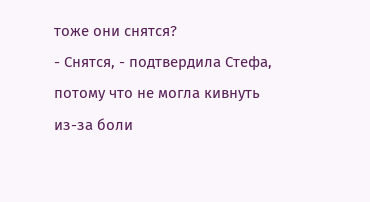тоже они снятся?
- Снятся, - подтвердила Стефа, потому что не могла кивнуть из-за боли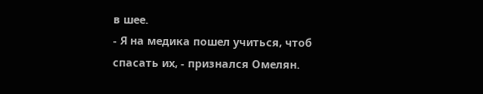в шее.
- Я на медика пошел учиться, чтоб спасать их, - признался Омелян.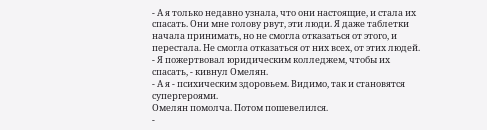- А я только недавно узнала, что они настоящие, и стала их спасать. Они мне голову рвут, эти люди. Я даже таблетки начала принимать, но не смогла отказаться от этого, и перестала. Не смогла отказаться от них всех, от этих людей.
- Я пожертвовал юридическим колледжем, чтобы их спасать, - кивнул Омелян.
- А я - психическим здоровьем. Видимо, так и становятся супергероями.
Омелян помолча. Потом пошевелился.
-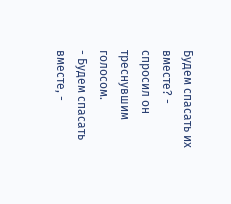Будем спасать их вместе? - спросил он треснувшим голосом.
- Будем спасать вместе, -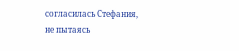согласилась Стефания, не пытаясь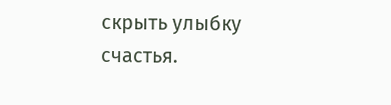скрыть улыбку счастья.